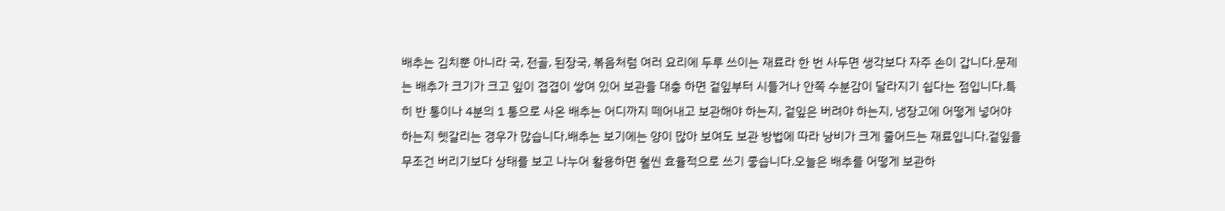배추는 김치뿐 아니라 국, 전골, 된장국, 볶음처럼 여러 요리에 두루 쓰이는 재료라 한 번 사두면 생각보다 자주 손이 갑니다.문제는 배추가 크기가 크고 잎이 겹겹이 쌓여 있어 보관을 대충 하면 겉잎부터 시들거나 안쪽 수분감이 달라지기 쉽다는 점입니다.특히 반 통이나 4분의 1 통으로 사온 배추는 어디까지 떼어내고 보관해야 하는지, 겉잎은 버려야 하는지, 냉장고에 어떻게 넣어야 하는지 헷갈리는 경우가 많습니다.배추는 보기에는 양이 많아 보여도 보관 방법에 따라 낭비가 크게 줄어드는 재료입니다.겉잎을 무조건 버리기보다 상태를 보고 나누어 활용하면 훨씬 효율적으로 쓰기 좋습니다.오늘은 배추를 어떻게 보관하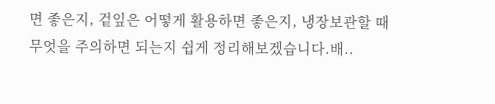면 좋은지, 겉잎은 어떻게 활용하면 좋은지, 냉장보관할 때 무엇을 주의하면 되는지 쉽게 정리해보겠습니다.배..